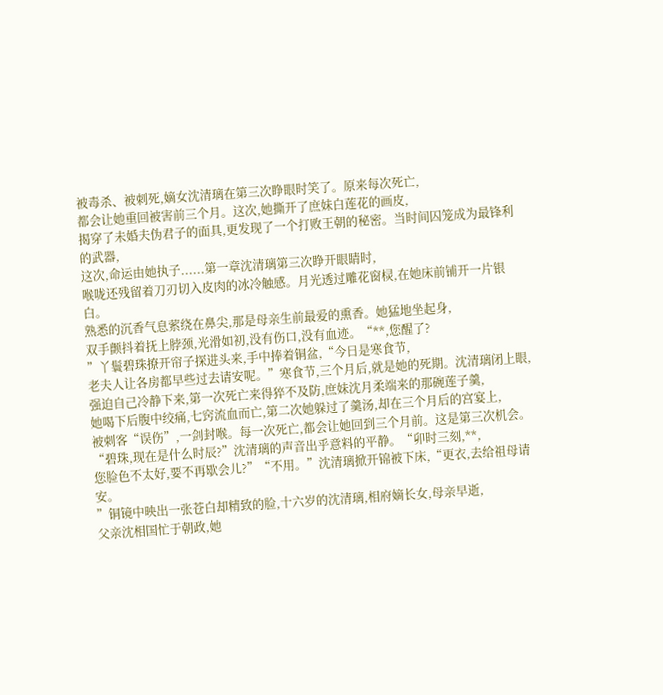被毒杀、被刺死,嫡女沈清璃在第三次睁眼时笑了。原来每次死亡,
都会让她重回被害前三个月。这次,她撕开了庶妹白莲花的画皮,
揭穿了未婚夫伪君子的面具,更发现了一个打败王朝的秘密。当时间囚笼成为最锋利的武器,
这次,命运由她执子......第一章沈清璃第三次睁开眼睛时,
喉咙还残留着刀刃切入皮肉的冰冷触感。月光透过雕花窗棂,在她床前铺开一片银白。
熟悉的沉香气息萦绕在鼻尖,那是母亲生前最爱的熏香。她猛地坐起身,
双手颤抖着抚上脖颈,光滑如初,没有伤口,没有血迹。“**,您醒了?
”丫鬟碧珠撩开帘子探进头来,手中捧着铜盆,“今日是寒食节,
老夫人让各房都早些过去请安呢。”寒食节,三个月后,就是她的死期。沈清璃闭上眼,
强迫自己冷静下来,第一次死亡来得猝不及防,庶妹沈月柔端来的那碗莲子羹,
她喝下后腹中绞痛,七窍流血而亡,第二次她躲过了羹汤,却在三个月后的宫宴上,
被刺客“误伤”,一剑封喉。每一次死亡,都会让她回到三个月前。这是第三次机会。
“碧珠,现在是什么时辰?”沈清璃的声音出乎意料的平静。“卯时三刻,**,
您脸色不太好,要不再歇会儿?”“不用。”沈清璃掀开锦被下床,“更衣,去给祖母请安。
”铜镜中映出一张苍白却精致的脸,十六岁的沈清璃,相府嫡长女,母亲早逝,
父亲沈相国忙于朝政,她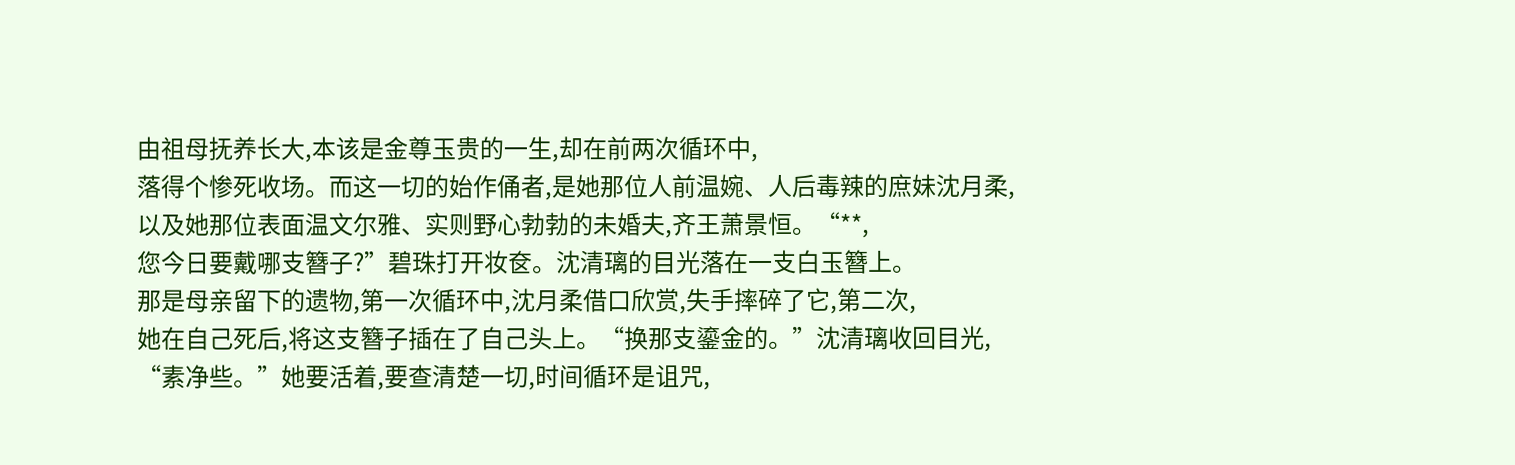由祖母抚养长大,本该是金尊玉贵的一生,却在前两次循环中,
落得个惨死收场。而这一切的始作俑者,是她那位人前温婉、人后毒辣的庶妹沈月柔,
以及她那位表面温文尔雅、实则野心勃勃的未婚夫,齐王萧景恒。“**,
您今日要戴哪支簪子?”碧珠打开妆奁。沈清璃的目光落在一支白玉簪上。
那是母亲留下的遗物,第一次循环中,沈月柔借口欣赏,失手摔碎了它,第二次,
她在自己死后,将这支簪子插在了自己头上。“换那支鎏金的。”沈清璃收回目光,
“素净些。”她要活着,要查清楚一切,时间循环是诅咒,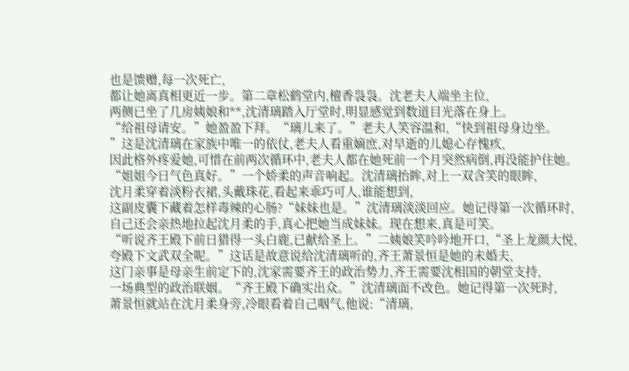也是馈赠,每一次死亡,
都让她离真相更近一步。第二章松鹤堂内,檀香袅袅。沈老夫人端坐主位,
两侧已坐了几房姨娘和**,沈清璃踏入厅堂时,明显感觉到数道目光落在身上。
“给祖母请安。”她盈盈下拜。“璃儿来了。”老夫人笑容温和,“快到祖母身边坐。
”这是沈清璃在家族中唯一的依仗,老夫人看重嫡庶,对早逝的儿媳心存愧疚,
因此格外疼爱她,可惜在前两次循环中,老夫人都在她死前一个月突然病倒,再没能护住她。
“姐姐今日气色真好。”一个娇柔的声音响起。沈清璃抬眸,对上一双含笑的眼眸,
沈月柔穿着淡粉衣裙,头戴珠花,看起来乖巧可人,谁能想到,
这副皮囊下藏着怎样毒辣的心肠?“妹妹也是。”沈清璃淡淡回应。她记得第一次循环时,
自己还会亲热地拉起沈月柔的手,真心把她当成妹妹。现在想来,真是可笑。
“听说齐王殿下前日猎得一头白鹿,已献给圣上。”二姨娘笑吟吟地开口,“圣上龙颜大悦,
夸殿下文武双全呢。”这话是故意说给沈清璃听的,齐王萧景恒是她的未婚夫,
这门亲事是母亲生前定下的,沈家需要齐王的政治势力,齐王需要沈相国的朝堂支持,
一场典型的政治联姻。“齐王殿下确实出众。”沈清璃面不改色。她记得第一次死时,
萧景恒就站在沈月柔身旁,冷眼看着自己咽气,他说:“清璃,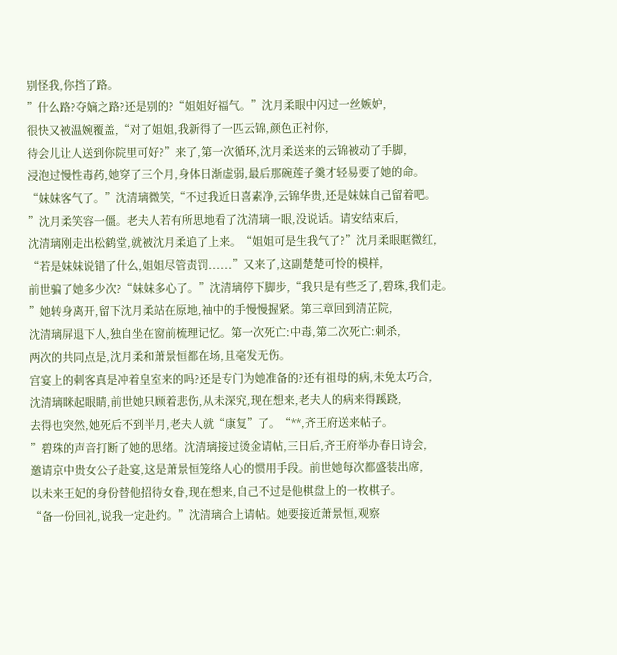别怪我,你挡了路。
”什么路?夺嫡之路?还是别的?“姐姐好福气。”沈月柔眼中闪过一丝嫉妒,
很快又被温婉覆盖,“对了姐姐,我新得了一匹云锦,颜色正衬你,
待会儿让人送到你院里可好?”来了,第一次循环,沈月柔送来的云锦被动了手脚,
浸泡过慢性毒药,她穿了三个月,身体日渐虚弱,最后那碗莲子羹才轻易要了她的命。
“妹妹客气了。”沈清璃微笑,“不过我近日喜素净,云锦华贵,还是妹妹自己留着吧。
”沈月柔笑容一僵。老夫人若有所思地看了沈清璃一眼,没说话。请安结束后,
沈清璃刚走出松鹤堂,就被沈月柔追了上来。“姐姐可是生我气了?”沈月柔眼眶微红,
“若是妹妹说错了什么,姐姐尽管责罚......”又来了,这副楚楚可怜的模样,
前世骗了她多少次?“妹妹多心了。”沈清璃停下脚步,“我只是有些乏了,碧珠,我们走。
”她转身离开,留下沈月柔站在原地,袖中的手慢慢握紧。第三章回到清芷院,
沈清璃屏退下人,独自坐在窗前梳理记忆。第一次死亡:中毒,第二次死亡:刺杀,
两次的共同点是,沈月柔和萧景恒都在场,且毫发无伤。
宫宴上的刺客真是冲着皇室来的吗?还是专门为她准备的?还有祖母的病,未免太巧合,
沈清璃眯起眼睛,前世她只顾着悲伤,从未深究,现在想来,老夫人的病来得蹊跷,
去得也突然,她死后不到半月,老夫人就“康复”了。“**,齐王府送来帖子。
”碧珠的声音打断了她的思绪。沈清璃接过烫金请帖,三日后,齐王府举办春日诗会,
邀请京中贵女公子赴宴,这是萧景恒笼络人心的惯用手段。前世她每次都盛装出席,
以未来王妃的身份替他招待女眷,现在想来,自己不过是他棋盘上的一枚棋子。
“备一份回礼,说我一定赴约。”沈清璃合上请帖。她要接近萧景恒,观察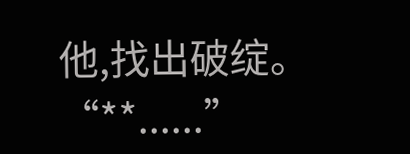他,找出破绽。
“**......”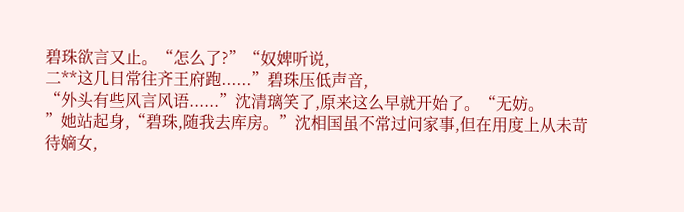碧珠欲言又止。“怎么了?”“奴婢听说,
二**这几日常往齐王府跑......”碧珠压低声音,
“外头有些风言风语......”沈清璃笑了,原来这么早就开始了。“无妨。
”她站起身,“碧珠,随我去库房。”沈相国虽不常过问家事,但在用度上从未苛待嫡女,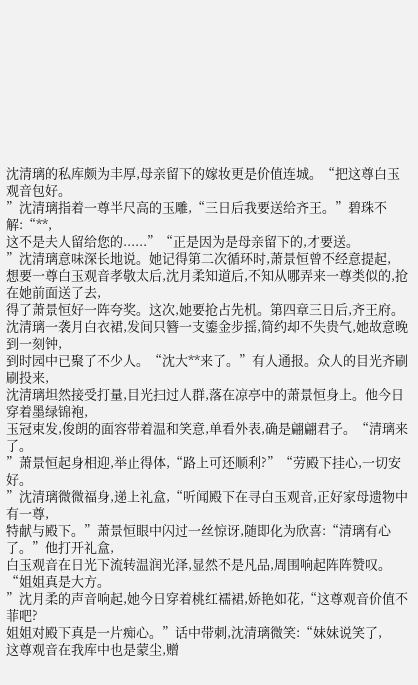沈清璃的私库颇为丰厚,母亲留下的嫁妆更是价值连城。“把这尊白玉观音包好。
”沈清璃指着一尊半尺高的玉雕,“三日后我要送给齐王。”碧珠不解:“**,
这不是夫人留给您的......”“正是因为是母亲留下的,才要送。
”沈清璃意味深长地说。她记得第二次循环时,萧景恒曾不经意提起,
想要一尊白玉观音孝敬太后,沈月柔知道后,不知从哪弄来一尊类似的,抢在她前面送了去,
得了萧景恒好一阵夸奖。这次,她要抢占先机。第四章三日后,齐王府。
沈清璃一袭月白衣裙,发间只簪一支鎏金步摇,简约却不失贵气,她故意晚到一刻钟,
到时园中已聚了不少人。“沈大**来了。”有人通报。众人的目光齐刷刷投来,
沈清璃坦然接受打量,目光扫过人群,落在凉亭中的萧景恒身上。他今日穿着墨绿锦袍,
玉冠束发,俊朗的面容带着温和笑意,单看外表,确是翩翩君子。“清璃来了。
”萧景恒起身相迎,举止得体,“路上可还顺利?”“劳殿下挂心,一切安好。
”沈清璃微微福身,递上礼盒,“听闻殿下在寻白玉观音,正好家母遗物中有一尊,
特献与殿下。”萧景恒眼中闪过一丝惊讶,随即化为欣喜:“清璃有心了。”他打开礼盒,
白玉观音在日光下流转温润光泽,显然不是凡品,周围响起阵阵赞叹。“姐姐真是大方。
”沈月柔的声音响起,她今日穿着桃红襦裙,娇艳如花,“这尊观音价值不菲吧?
姐姐对殿下真是一片痴心。”话中带刺,沈清璃微笑:“妹妹说笑了,
这尊观音在我库中也是蒙尘,赠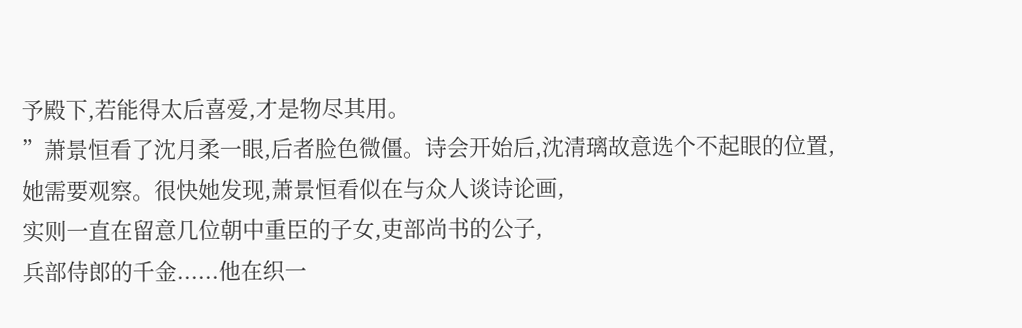予殿下,若能得太后喜爱,才是物尽其用。
”萧景恒看了沈月柔一眼,后者脸色微僵。诗会开始后,沈清璃故意选个不起眼的位置,
她需要观察。很快她发现,萧景恒看似在与众人谈诗论画,
实则一直在留意几位朝中重臣的子女,吏部尚书的公子,
兵部侍郎的千金......他在织一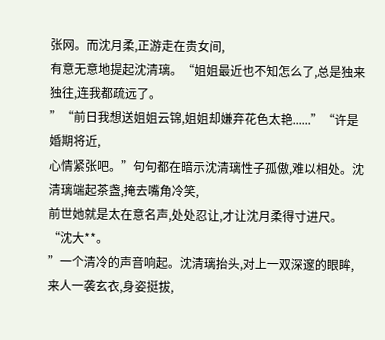张网。而沈月柔,正游走在贵女间,
有意无意地提起沈清璃。“姐姐最近也不知怎么了,总是独来独往,连我都疏远了。
”“前日我想送姐姐云锦,姐姐却嫌弃花色太艳......”“许是婚期将近,
心情紧张吧。”句句都在暗示沈清璃性子孤傲,难以相处。沈清璃端起茶盏,掩去嘴角冷笑,
前世她就是太在意名声,处处忍让,才让沈月柔得寸进尺。“沈大**。
”一个清冷的声音响起。沈清璃抬头,对上一双深邃的眼眸,来人一袭玄衣,身姿挺拔,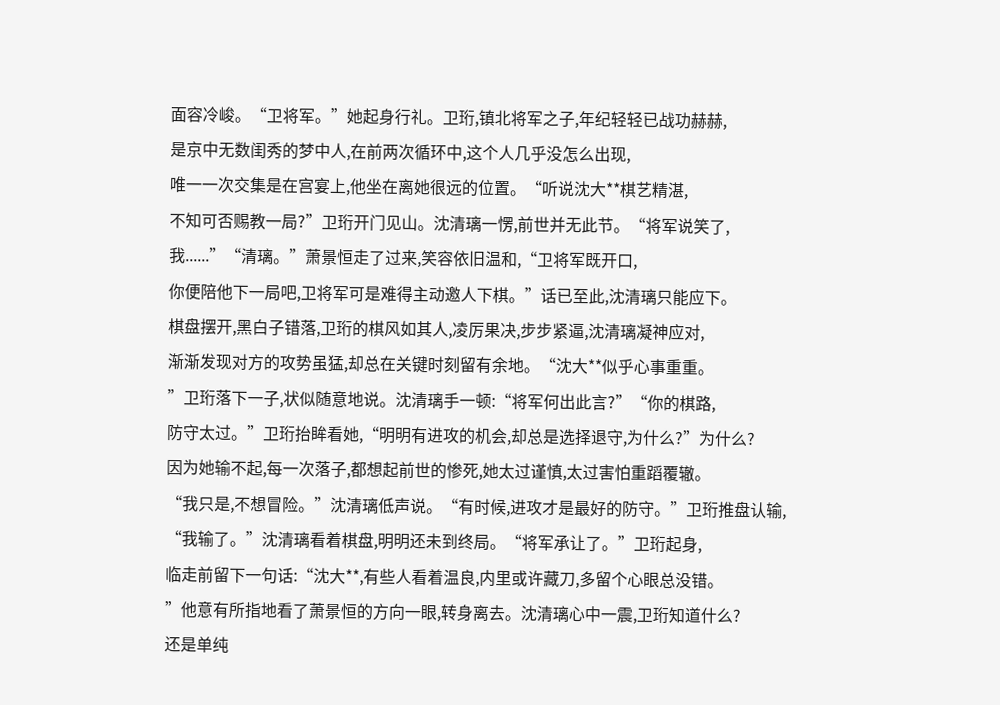面容冷峻。“卫将军。”她起身行礼。卫珩,镇北将军之子,年纪轻轻已战功赫赫,
是京中无数闺秀的梦中人,在前两次循环中,这个人几乎没怎么出现,
唯一一次交集是在宫宴上,他坐在离她很远的位置。“听说沈大**棋艺精湛,
不知可否赐教一局?”卫珩开门见山。沈清璃一愣,前世并无此节。“将军说笑了,
我......”“清璃。”萧景恒走了过来,笑容依旧温和,“卫将军既开口,
你便陪他下一局吧,卫将军可是难得主动邀人下棋。”话已至此,沈清璃只能应下。
棋盘摆开,黑白子错落,卫珩的棋风如其人,凌厉果决,步步紧逼,沈清璃凝神应对,
渐渐发现对方的攻势虽猛,却总在关键时刻留有余地。“沈大**似乎心事重重。
”卫珩落下一子,状似随意地说。沈清璃手一顿:“将军何出此言?”“你的棋路,
防守太过。”卫珩抬眸看她,“明明有进攻的机会,却总是选择退守,为什么?”为什么?
因为她输不起,每一次落子,都想起前世的惨死,她太过谨慎,太过害怕重蹈覆辙。
“我只是,不想冒险。”沈清璃低声说。“有时候,进攻才是最好的防守。”卫珩推盘认输,
“我输了。”沈清璃看着棋盘,明明还未到终局。“将军承让了。”卫珩起身,
临走前留下一句话:“沈大**,有些人看着温良,内里或许藏刀,多留个心眼总没错。
”他意有所指地看了萧景恒的方向一眼,转身离去。沈清璃心中一震,卫珩知道什么?
还是单纯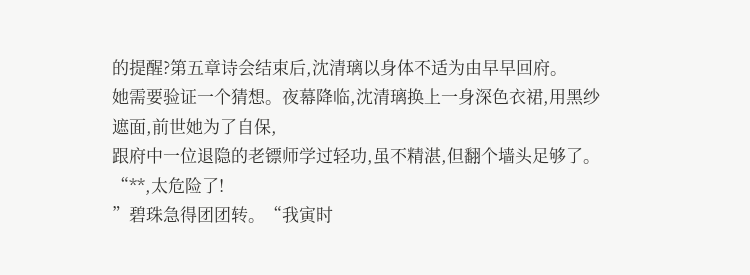的提醒?第五章诗会结束后,沈清璃以身体不适为由早早回府。
她需要验证一个猜想。夜幕降临,沈清璃换上一身深色衣裙,用黑纱遮面,前世她为了自保,
跟府中一位退隐的老镖师学过轻功,虽不精湛,但翻个墙头足够了。“**,太危险了!
”碧珠急得团团转。“我寅时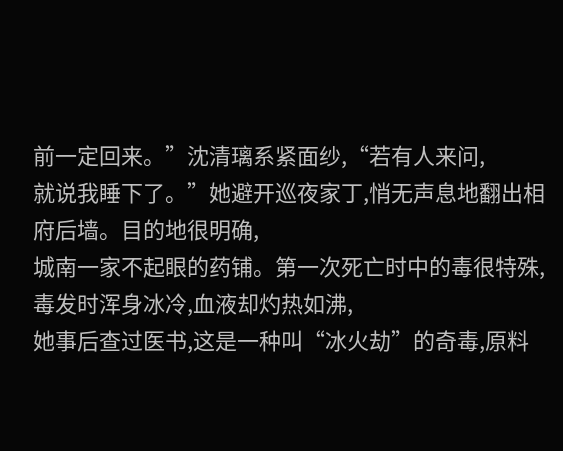前一定回来。”沈清璃系紧面纱,“若有人来问,
就说我睡下了。”她避开巡夜家丁,悄无声息地翻出相府后墙。目的地很明确,
城南一家不起眼的药铺。第一次死亡时中的毒很特殊,毒发时浑身冰冷,血液却灼热如沸,
她事后查过医书,这是一种叫“冰火劫”的奇毒,原料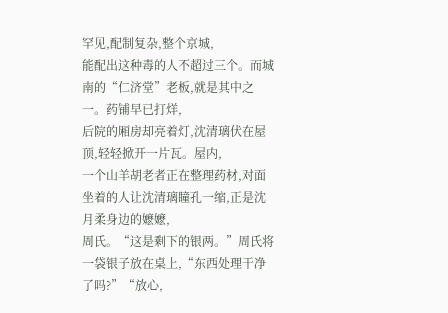罕见,配制复杂,整个京城,
能配出这种毒的人不超过三个。而城南的“仁济堂”老板,就是其中之一。药铺早已打烊,
后院的厢房却亮着灯,沈清璃伏在屋顶,轻轻掀开一片瓦。屋内,
一个山羊胡老者正在整理药材,对面坐着的人让沈清璃瞳孔一缩,正是沈月柔身边的嬷嬷,
周氏。“这是剩下的银两。”周氏将一袋银子放在桌上,“东西处理干净了吗?”“放心,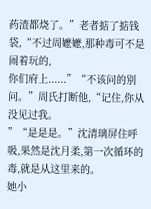药渣都烧了。”老者掂了掂钱袋,“不过周嬷嬷,那种毒可不是闹着玩的,
你们府上......”“不该问的别问。”周氏打断他,“记住,你从没见过我。
”“是是是。”沈清璃屏住呼吸,果然是沈月柔,第一次循环的毒,就是从这里来的。
她小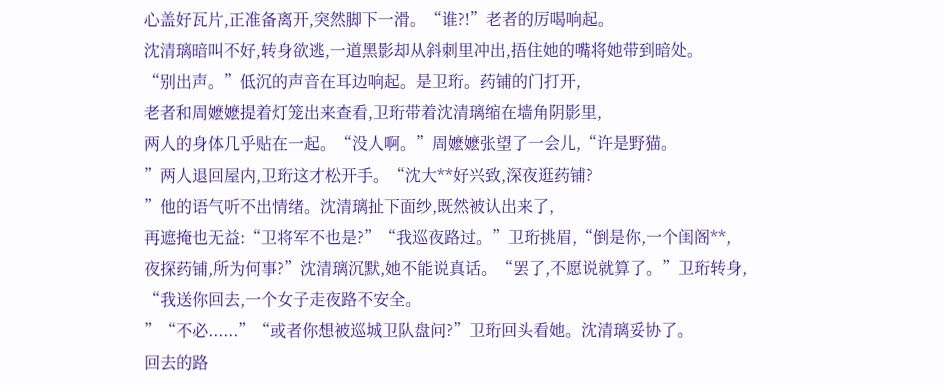心盖好瓦片,正准备离开,突然脚下一滑。“谁?!”老者的厉喝响起。
沈清璃暗叫不好,转身欲逃,一道黑影却从斜刺里冲出,捂住她的嘴将她带到暗处。
“别出声。”低沉的声音在耳边响起。是卫珩。药铺的门打开,
老者和周嬷嬷提着灯笼出来查看,卫珩带着沈清璃缩在墙角阴影里,
两人的身体几乎贴在一起。“没人啊。”周嬷嬷张望了一会儿,“许是野猫。
”两人退回屋内,卫珩这才松开手。“沈大**好兴致,深夜逛药铺?
”他的语气听不出情绪。沈清璃扯下面纱,既然被认出来了,
再遮掩也无益:“卫将军不也是?”“我巡夜路过。”卫珩挑眉,“倒是你,一个闺阁**,
夜探药铺,所为何事?”沈清璃沉默,她不能说真话。“罢了,不愿说就算了。”卫珩转身,
“我送你回去,一个女子走夜路不安全。
”“不必......”“或者你想被巡城卫队盘问?”卫珩回头看她。沈清璃妥协了。
回去的路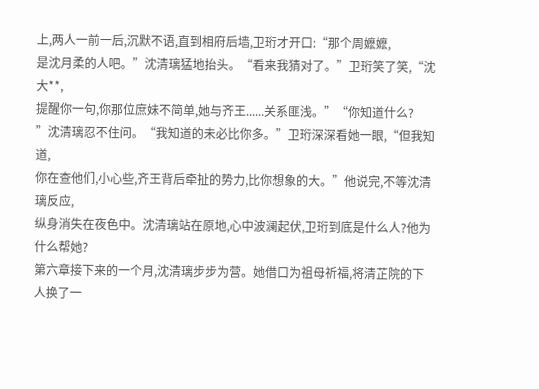上,两人一前一后,沉默不语,直到相府后墙,卫珩才开口:“那个周嬷嬷,
是沈月柔的人吧。”沈清璃猛地抬头。“看来我猜对了。”卫珩笑了笑,“沈大**,
提醒你一句,你那位庶妹不简单,她与齐王......关系匪浅。”“你知道什么?
”沈清璃忍不住问。“我知道的未必比你多。”卫珩深深看她一眼,“但我知道,
你在查他们,小心些,齐王背后牵扯的势力,比你想象的大。”他说完,不等沈清璃反应,
纵身消失在夜色中。沈清璃站在原地,心中波澜起伏,卫珩到底是什么人?他为什么帮她?
第六章接下来的一个月,沈清璃步步为营。她借口为祖母祈福,将清芷院的下人换了一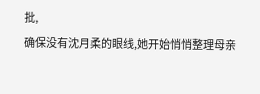批,
确保没有沈月柔的眼线,她开始悄悄整理母亲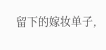留下的嫁妆单子,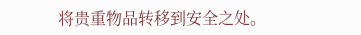将贵重物品转移到安全之处。